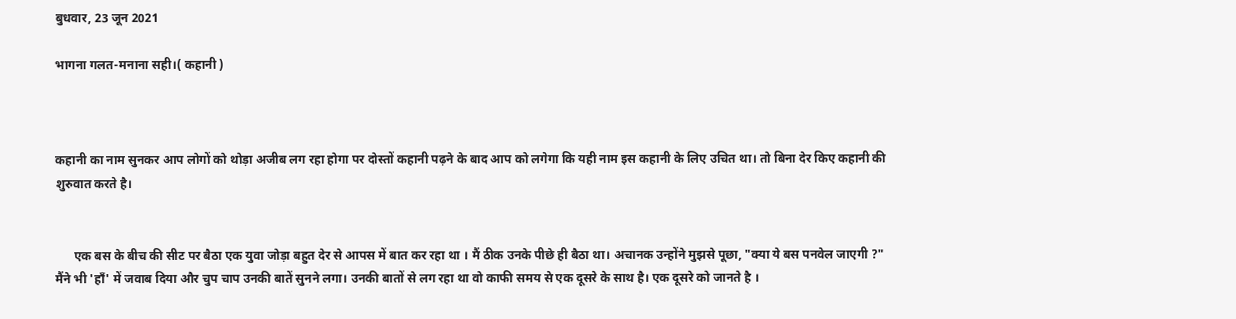बुधवार, 23 जून 2021

भागना गलत-मनाना सही।( कहानी )



कहानी का नाम सुनकर आप लोगों को थोड़ा अजीब लग रहा होगा पर दोस्तों कहानी पढ़ने के बाद आप को लगेगा कि यही नाम इस कहानी के लिए उचित था। तो बिना देर किए कहानी की शुरुवात करते है।


      एक बस के बीच की सीट पर बैठा एक युवा जोड़ा बहुत देर से आपस में बात कर रहा था । मैं ठीक उनके पीछे ही बैठा था। अचानक उन्होंने मुझसे पूछा, "क्या ये बस पनवेल जाएगी ?"  मैंने भी 'हाँ' में जवाब दिया और चुप चाप उनकी बातें सुनने लगा। उनकी बातों से लग रहा था वो काफी समय से एक दूसरे के साथ है। एक दूसरे को जानते है ।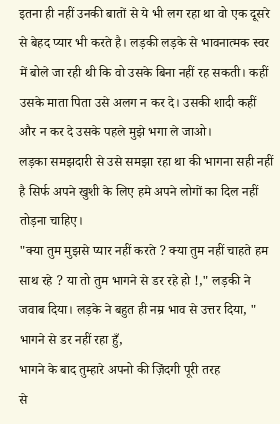इतना ही नहीं उनकी बातों से ये भी लग रहा था वो एक दूसरे से बेहद प्यार भी करते है। लड़की लड़के से भावनात्मक स्वर में बोले जा रही थी कि वो उसके बिना नहीं रह सकती। कहीं उसके माता पिता उसे अलग न कर दे। उसकी शादी कहीं और न कर दे उसके पहले मुझे भगा ले जाओ।
लड़का समझदारी से उसे समझा रहा था की भागना सही नहीं है सिर्फ अपने खुशी के लिए हमे अपने लोगों का दिल नहीं तोड़ना चाहिए।
"क्या तुम मुझसे प्यार नहीं करते ? क्या तुम नहीं चाहते हम साथ रहे ? या तो तुम भागने से डर रहे हो !," लड़की ने जवाब दिया। लड़के ने बहुत ही नम्र भाव से उत्तर दिया, " भागने से डर नहीं रहा हुँ,
भागने के बाद तुम्हारे अपनो की ज़िंदगी पूरी तरह
से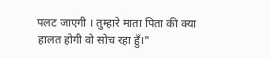पलट जाएगी । तुम्हारे माता पिता की क्या हालत होगी वो सोच रहा हुँ।"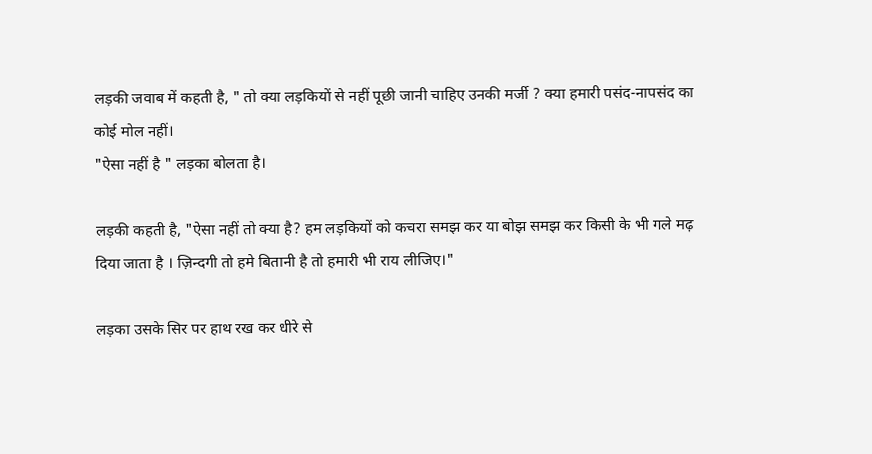लड़की जवाब में कहती है, " तो क्या लड़कियों से नहीं पूछी जानी चाहिए उनकी मर्जी ? क्या हमारी पसंद-नापसंद का कोई मोल नहीं।
"ऐसा नहीं है " लड़का बोलता है।

लड़की कहती है, "ऐसा नहीं तो क्या है? हम लड़कियों को कचरा समझ कर या बोझ समझ कर किसी के भी गले मढ़ दिया जाता है । ज़िन्दगी तो हमे बितानी है तो हमारी भी राय लीजिए।"

लड़का उसके सिर पर हाथ रख कर धीरे से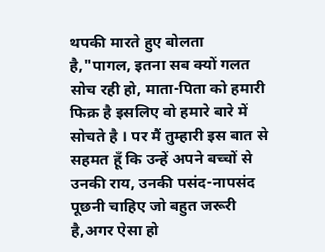थपकी मारते हुए बोलता है,"पागल, इतना सब क्यों गलत सोच रही हो, माता-पिता को हमारी फिक्र है इसलिए वो हमारे बारे में सोचते है । पर मैं तुम्हारी इस बात से सहमत हूँ कि उन्हें अपने बच्चों से उनकी राय, उनकी पसंद-नापसंद पूछनी चाहिए जो बहुत जरूरी है,अगर ऐसा हो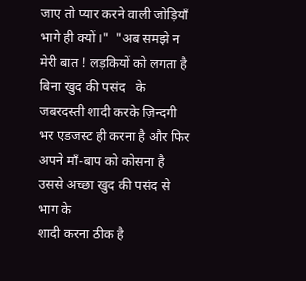जाए तो प्यार करने वाली जोड़ियाँ भागे ही क्यों।"  "अब समझे न मेरी बात ! लड़कियों को लगता है बिना खुद की पसंद   के जबरदस्ती शादी करके ज़िन्दगी भर एडजस्ट ही करना है और फिर अपने माँ-बाप को कोसना है उससे अच्छा खुद की पसंद से भाग के
शादी करना ठीक है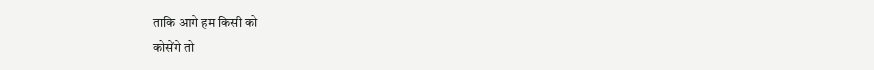ताकि आगे हम किसी को
कोसेंगे तो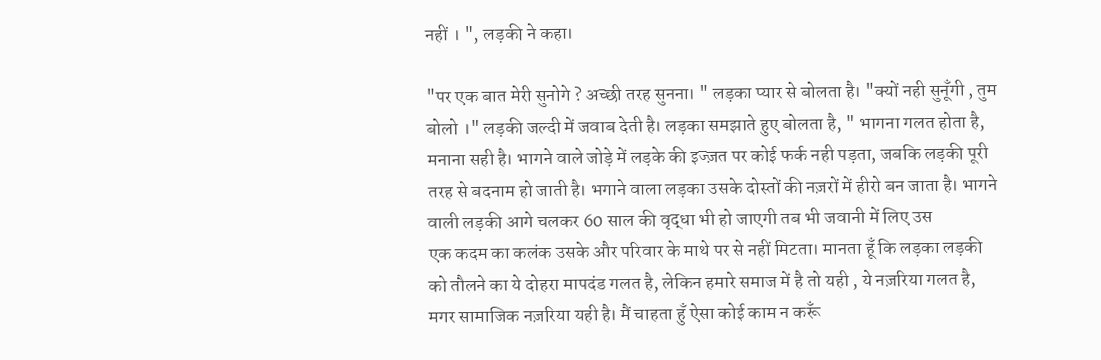नहीं । ", लड़की ने कहा।

"पर एक बात मेरी सुनोगे ? अच्छी तरह सुनना। " लड़का प्यार से बोलता है। "क्यों नही सुनूँगी , तुम बोलो ।" लड़की जल्दी में जवाब देती है। लड़का समझाते हुए बोलता है, " भागना गलत होता है,  मनाना सही है। भागने वाले जोड़े में लड़के की इज्ज़त पर कोई फर्क नही पड़ता, जबकि लड़की पूरी तरह से बदनाम हो जाती है। भगाने वाला लड़का उसके दोस्तों की नज़रों में हीरो बन जाता है। भागने वाली लड़की आगे चलकर 60 साल की वृद्धा भी हो जाएगी तब भी जवानी में लिए उस
एक कदम का कलंक उसके और परिवार के माथे पर से नहीं मिटता। मानता हूँ कि लड़का लड़की
को तौलने का ये दोहरा मापदंड गलत है, लेकिन हमारे समाज में है तो यही , ये नज़रिया गलत है,
मगर सामाजिक नज़रिया यही है। मैं चाहता हुँ ऐसा कोई काम न करूँ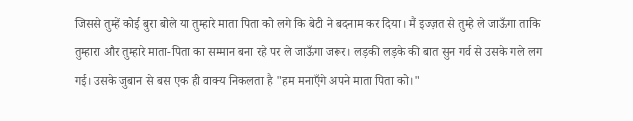जिससे तुम्हें कोई बुरा बोले या तुम्हारे माता पिता को लगे कि बेटी ने बदनाम कर दिया। मैं इज्ज़त से तुम्हे ले जाऊँगा ताकि तुम्हारा और तुम्हारे माता-पिता का सम्मान बना रहे पर ले जाऊँगा जरूर। लड़की लड़के की बात सुन गर्व से उसके गले लग गई। उसके जुबान से बस एक ही वाक्य निकलता है "हम मनाएँगे अपने माता पिता को।"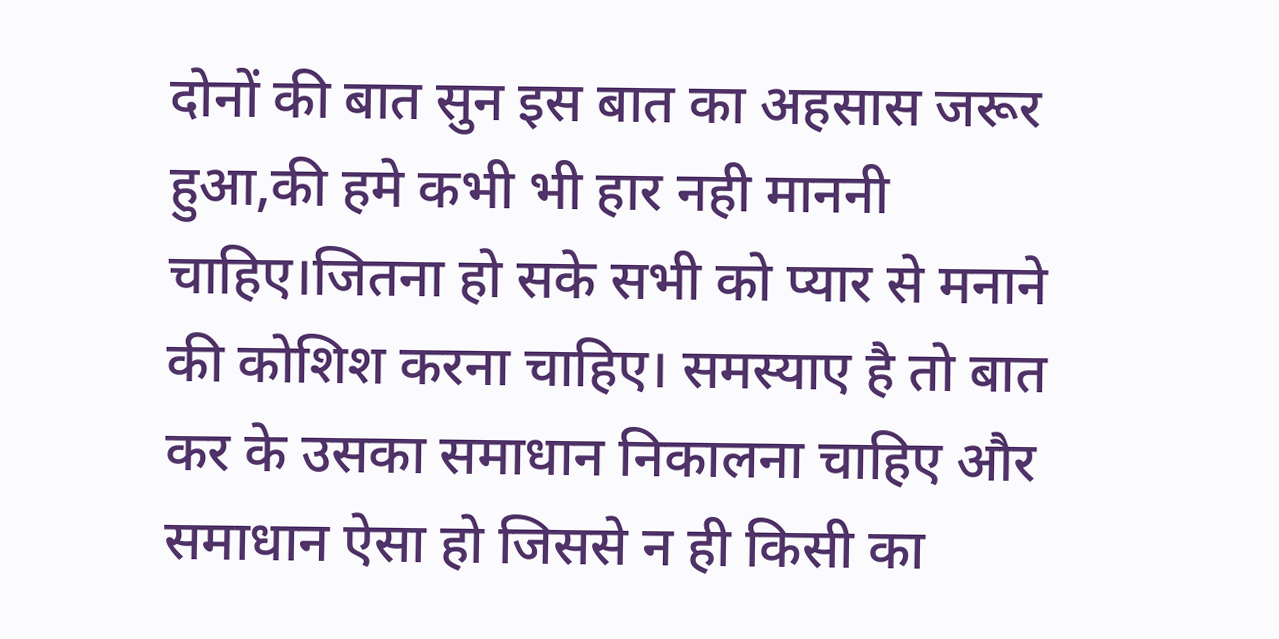दोनों की बात सुन इस बात का अहसास जरूर हुआ,की हमे कभी भी हार नही माननी चाहिए।जितना हो सके सभी को प्यार से मनाने की कोशिश करना चाहिए। समस्याए है तो बात कर के उसका समाधान निकालना चाहिए और समाधान ऐसा हो जिससे न ही किसी का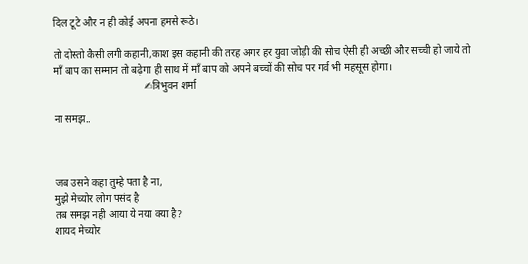दिल टूटे और न ही कोई अपना हमसे रूठे।

तो दोस्तो कैसी लगी कहानी,काश इस कहानी की तरह अगर हर युवा जोड़ी की सोच ऐसी ही अच्छी और सच्ची हो जाये तो माँ बाप का सम्मान तो बढ़ेगा ही साथ में माँ बाप को अपने बच्चों की सोच पर गर्व भी महसूस होगा।
                                   ✍त्रिभुवन शर्मा

ना समझ..



जब उसने कहा तुम्हे पता है ना,
मुझे मेच्योर लोग पसंद है
तब समझ नही आया ये नया क्या है?
शायद मेच्योर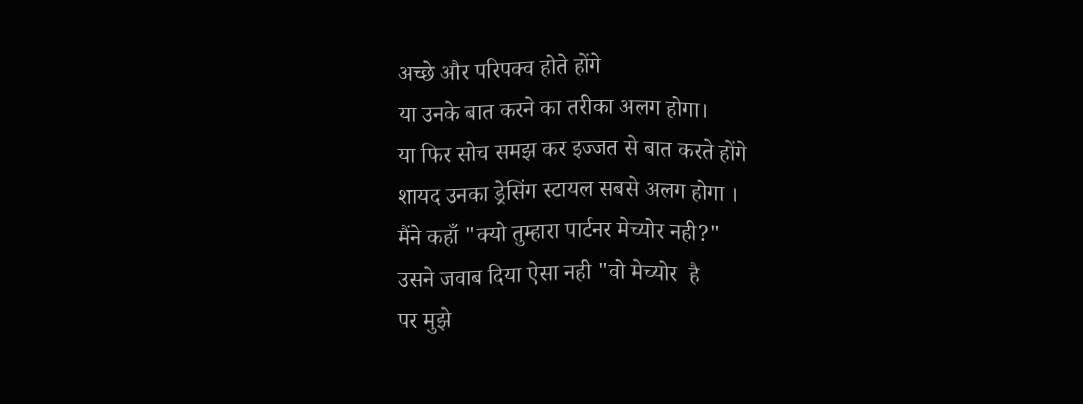अच्छे और परिपक्व होते होंगे
या उनके बात करने का तरीका अलग होगा।
या फिर सोच समझ कर इज्जत से बात करते होंगे
शायद उनका ड्रेसिंग स्टायल सबसे अलग होगा ।
मैंने कहाँ "क्यो तुम्हारा पार्टनर मेच्योर नही?"
उसने जवाब दिया ऐसा नही "वो मेच्योर  है
पर मुझे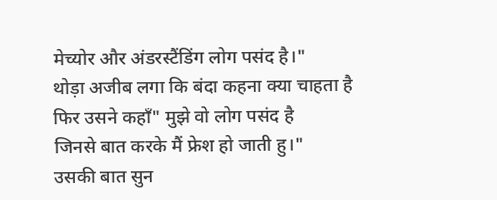मेच्योर और अंडरस्टैंडिंग लोग पसंद है।"
थोड़ा अजीब लगा कि बंदा कहना क्या चाहता है
फिर उसने कहाँ" मुझे वो लोग पसंद है
जिनसे बात करके मैं फ्रेश हो जाती हु।"
उसकी बात सुन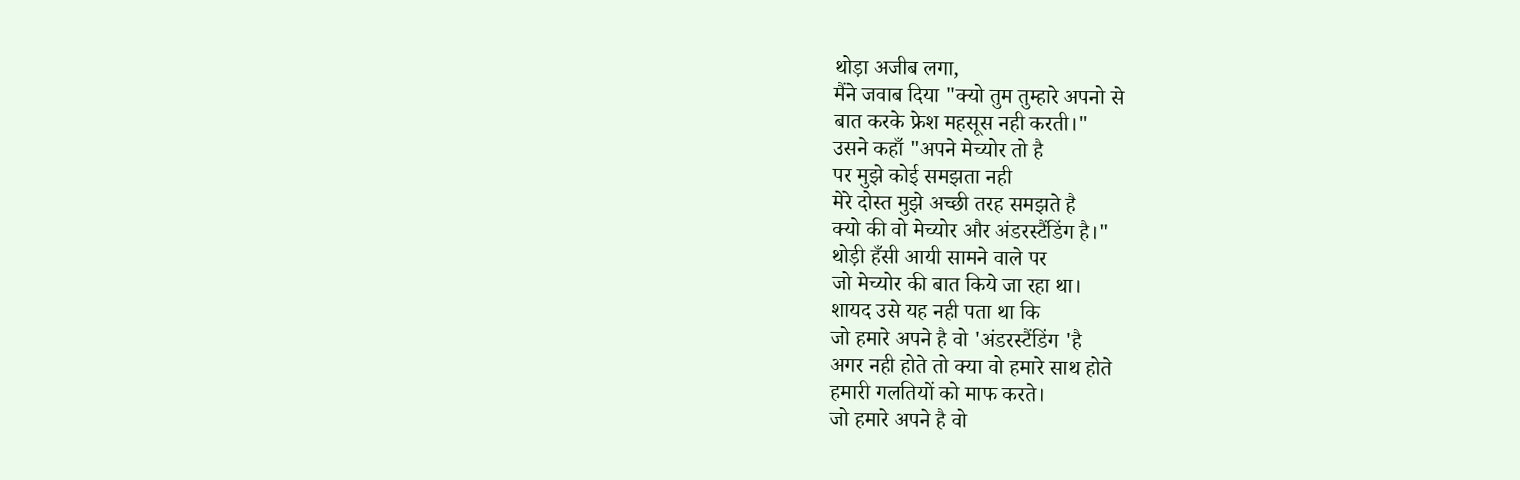थोड़ा अजीब लगा,
मैंने जवाब दिया "क्यो तुम तुम्हारे अपनो से
बात करके फ्रेश महसूस नही करती।"
उसने कहाँ "अपने मेच्योर तो है
पर मुझे कोई समझता नही
मेरे दोस्त मुझे अच्छी तरह समझते है
क्यो की वो मेच्योर और अंडरस्टैंडिंग है।"
थोड़ी हँसी आयी सामने वाले पर
जो मेच्योर की बात किये जा रहा था।
शायद उसे यह नही पता था कि
जो हमारे अपने है वो 'अंडरस्टैंडिंग 'है
अगर नही होते तो क्या वो हमारे साथ होते
हमारी गलतियों को माफ करते।
जो हमारे अपने है वो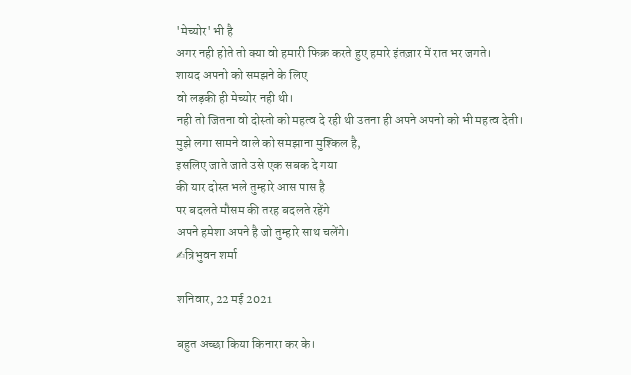'मेच्योर' भी है
अगर नही होते तो क्या वो हमारी फिक्र करते हुए हमारे इंतज़ार में रात भर जगते।
शायद अपनो को समझने के लिए
वो लड़की ही मेच्योर नही थी।
नही तो जितना वो दोस्तो को महत्व दे रही थी उतना ही अपने अपनो को भी महत्व देती।
मुझे लगा सामने वाले को समझाना मुश्किल है,
इसलिए जाते जाते उसे एक सबक दे गया
की यार दोस्त भले तुम्हारे आस पास है
पर बदलते मौसम की तरह बदलते रहेंगे
अपने हमेशा अपने है जो तुम्हारे साथ चलेंगे।
✍त्रिभुवन शर्मा

शनिवार, 22 मई 2021

बहुत अच्छा किया किनारा कर के।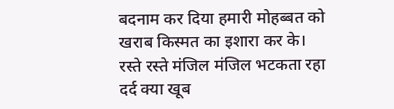बदनाम कर दिया हमारी मोहब्बत को
खराब किस्मत का इशारा कर के।
रस्ते रस्ते मंजिल मंजिल भटकता रहा
दर्द क्या खूब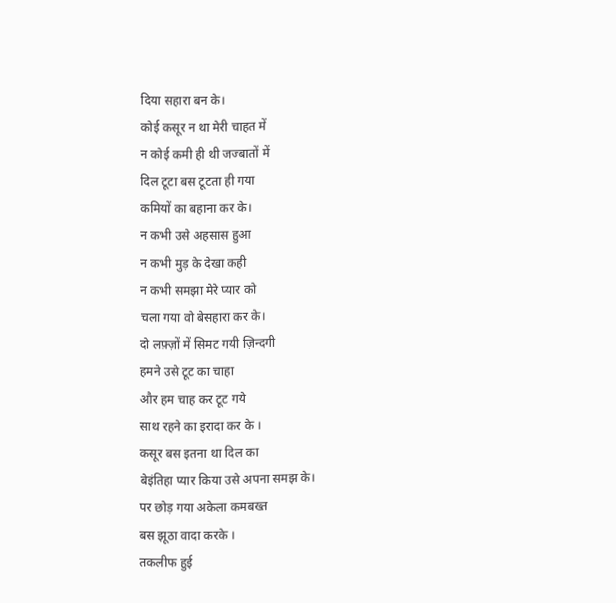दिया सहारा बन के।
कोई कसूर न था मेरी चाहत में
न कोई कमी ही थी जज्बातों में
दिल टूटा बस टूटता ही गया
कमियों का बहाना कर के।
न कभी उसे अहसास हुआ
न कभी मुड़ के देखा कही
न कभी समझा मेरे प्यार को
चला गया वो बेसहारा कर के।
दो लफ़्ज़ों में सिमट गयी ज़िन्दगी
हमने उसे टूट का चाहा
और हम चाह कर टूट गये
साथ रहने का इरादा कर के ।
कसूर बस इतना था दिल का
बेइंतिहा प्यार किया उसे अपना समझ के।
पर छोड़ गया अकेला कमबख्त
बस झूठा वादा करके ।
तकलीफ हुई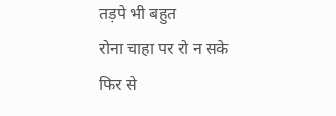तड़पे भी बहुत
रोना चाहा पर रो न सके
फिर से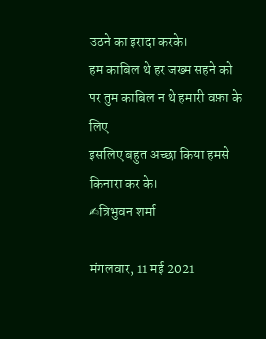उठने का इरादा करके।
हम काबिल थे हर जख्म सहने को
पर तुम काबिल न थे हमारी वफ़ा के लिए
इसलिए बहुत अच्छा किया हमसे किनारा कर के।
✍त्रिभुवन शर्मा

मंगलवार, 11 मई 2021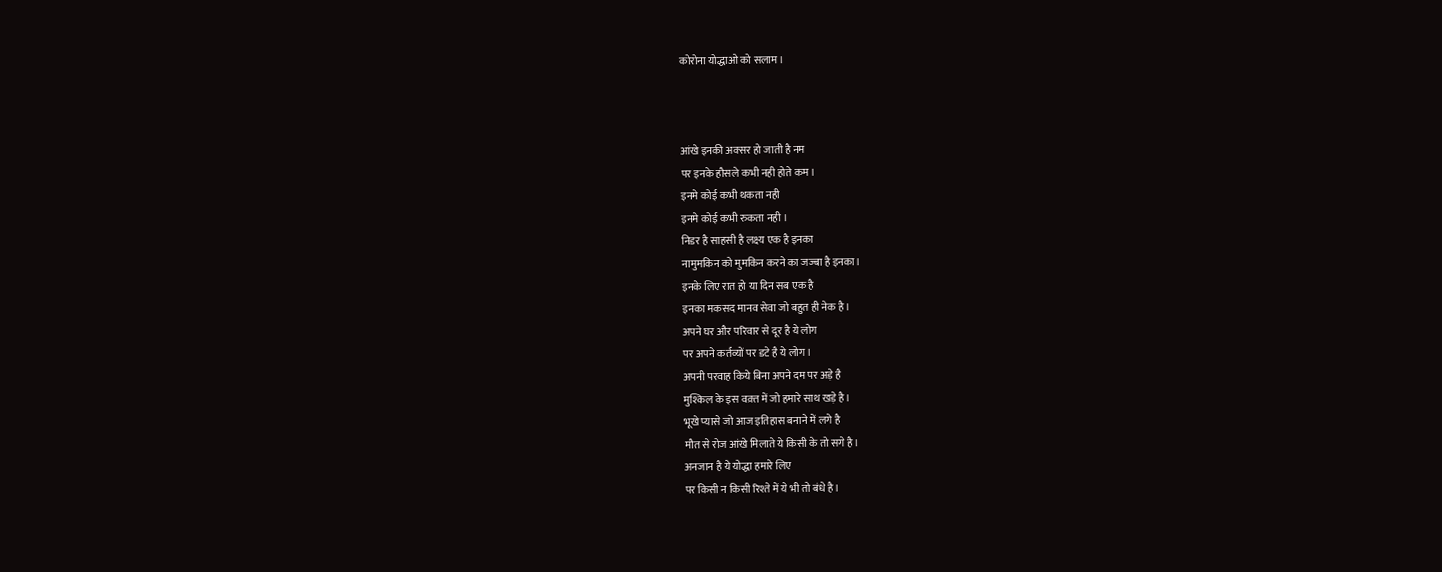कोरोना योद्धाओ को सलाम।



आंखे इनकी अक्सर हो जाती है नम
पर इनके हौसले कभी नही होते कम।
इनमे कोई कभी थकता नही
इनमे कोई कभी रुकता नही ।
निडर है साहसी है लक्ष्य एक है इनका
नामुमकिन को मुमकिन करने का जज्बा है इनका।
इनके लिए रात हो या दिन सब एक है
इनका मकसद मानव सेवा जो बहुत ही नेक है।
अपने घर और परिवार से दूर है ये लोग
पर अपने कर्तव्यों पर डटे है ये लोग।
अपनी परवाह किये बिना अपने दम पर अड़े है
मुश्किल के इस वक़्त में जो हमारे साथ खड़े है।
भूखे प्यासे जो आज इतिहास बनाने में लगे है
मौत से रोज आंखे मिलाते ये किसी के तो सगे है।
अनजान है ये योद्धा हमारे लिए
पर किसी न किसी रिश्ते में ये भी तो बंधे है।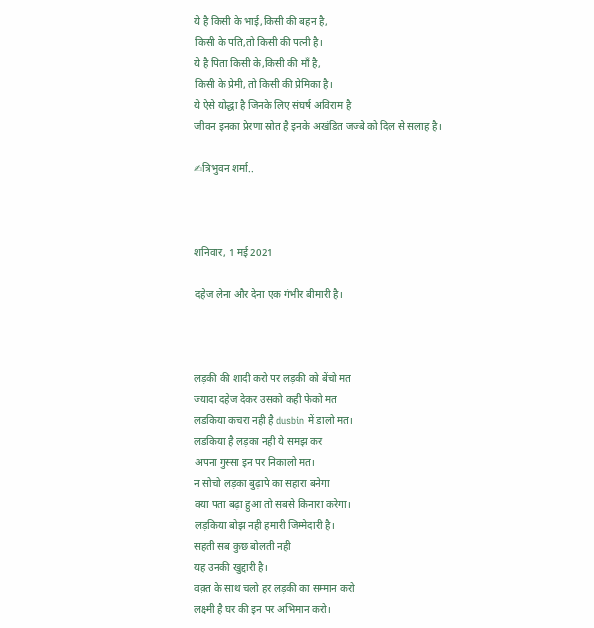ये है किसी के भाई,किसी की बहन है,
किसी के पति,तो किसी की पत्नी है।
ये है पिता किसी के,किसी की माँ है,
किसी के प्रेमी, तो किसी की प्रेमिका है।
ये ऐसे योद्धा है जिनके लिए संघर्ष अविराम है
जीवन इनका प्रेरणा स्रोत है इनके अखंडित जज्बे को दिल से सलाह है।

✍त्रिभुवन शर्मा..



शनिवार, 1 मई 2021

दहेज लेना और देना एक गंभीर बीमारी है।



लड़की की शादी करो पर लड़की को बेंचो मत
ज्यादा दहेज देकर उसको कही फेको मत
लडकिया कचरा नही है dusbin में डालो मत।
लडकिया है लड़का नही ये समझ कर
अपना गुस्सा इन पर निकालो मत।
न सोचो लड़का बुढ़ापे का सहारा बनेगा
क्या पता बढ़ा हुआ तो सबसे किनारा करेगा।
लड़किया बोझ नही हमारी जिम्मेदारी है।
सहती सब कुछ बोलती नही
यह उनकी खुद्दारी है।
वक़्त के साथ चलो हर लड़की का सम्मान करो
लक्ष्मी है घर की इन पर अभिमान करो।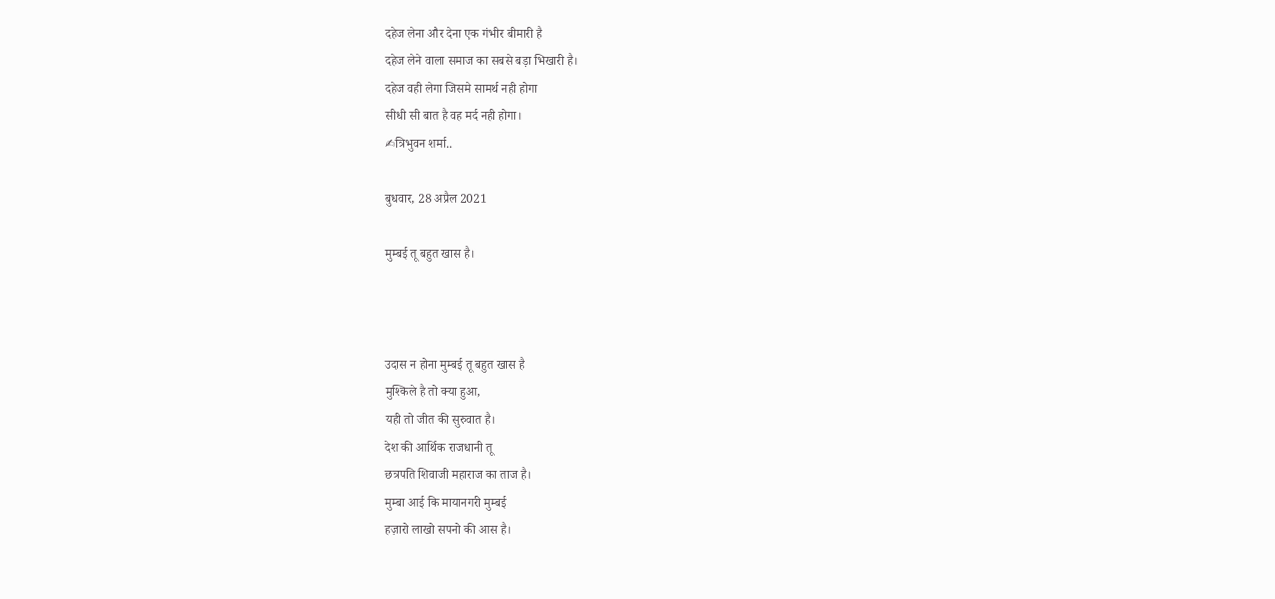दहेज लेना और देना एक गंभीर बीमारी है
दहेज लेने वाला समाज का सबसे बड़ा भिखारी है।
दहेज वही लेगा जिसमे सामर्थ नही होगा
सीधी सी बात है वह मर्द नही होगा।
✍त्रिभुवन शर्मा..

बुधवार, 28 अप्रैल 2021

मुम्बई तू बहुत खास है।



उदास न होना मुम्बई तू बहुत खास है
मुश्किले है तो क्या हुआ,
यही तो जीत की सुरुवात है।
देश की आर्थिक राजधानी तू
छत्रपति शिवाजी महाराज का ताज है।
मुम्बा आई कि मायानगरी मुम्बई
हज़ारो लाखो सपनो की आस है।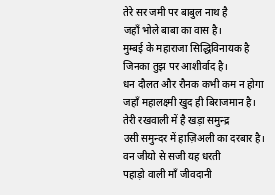तेरे सर जमी पर बाबुल नाथ है
जहाँ भोले बाबा का वास है।
मुम्बई के महाराजा सिद्धिविनायक है
जिनका तुझ पर आशीर्वाद है।
धन दौलत और रौनक कभी कम न होगा
जहाँ महालक्ष्मी खुद ही बिराजमान है।
तेरी रखवाली में है खड़ा समुन्द्र
उसी समुन्दर में हाज़िअली का दरबार है।
वन जीयो से सजी यह धरती
पहाड़ो वाली माँ जीवदानी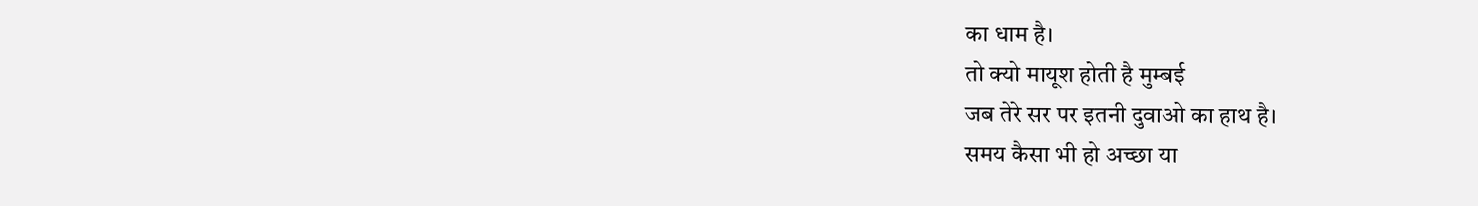का धाम है।
तो क्यो मायूश होती है मुम्बई
जब तेरे सर पर इतनी दुवाओ का हाथ है।
समय कैसा भी हो अच्छा या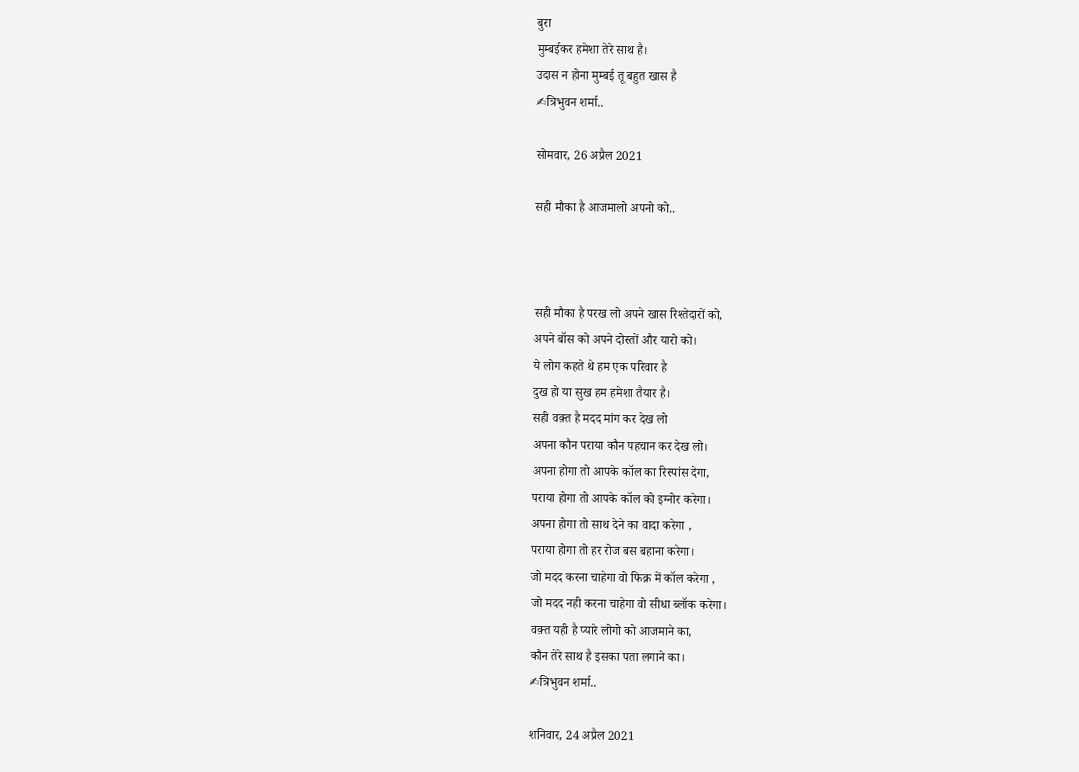बुरा
मुम्बईकर हमेशा तेरे साथ है।
उदास न होना मुम्बई तू बहुत खास है
✍त्रिभुवन शर्मा..

सोमवार, 26 अप्रैल 2021

सही मौका है आजमालो अपनो को..



सही मौका है परख लो अपने खास रिश्तेदारों को,
अपने बॉस को अपने दोस्तों और यारो को।
ये लोग कहते थे हम एक परिवार है
दुख हो या सुख हम हमेशा तैयार है।
सही वक़्त है मदद मांग कर देख लो
अपना कौन पराया कौन पहचान कर देख लो।
अपना होगा तो आपके कॉल का रिस्पांस देगा,
पराया होगा तो आपके कॉल को इग्नोर करेगा।
अपना होगा तो साथ देने का वादा करेगा ,
पराया होगा तो हर रोज बस बहाना करेगा।
जो मदद करना चाहेगा वो फिक्र में कॉल करेगा ,
जो मदद नही करना चाहेगा वो सीधा ब्लॉक करेगा।
वक़्त यही है प्यारे लोगो को आजमाने का,
कौन तेरे साथ है इसका पता लगाने का।
✍त्रिभुवन शर्मा..

शनिवार, 24 अप्रैल 2021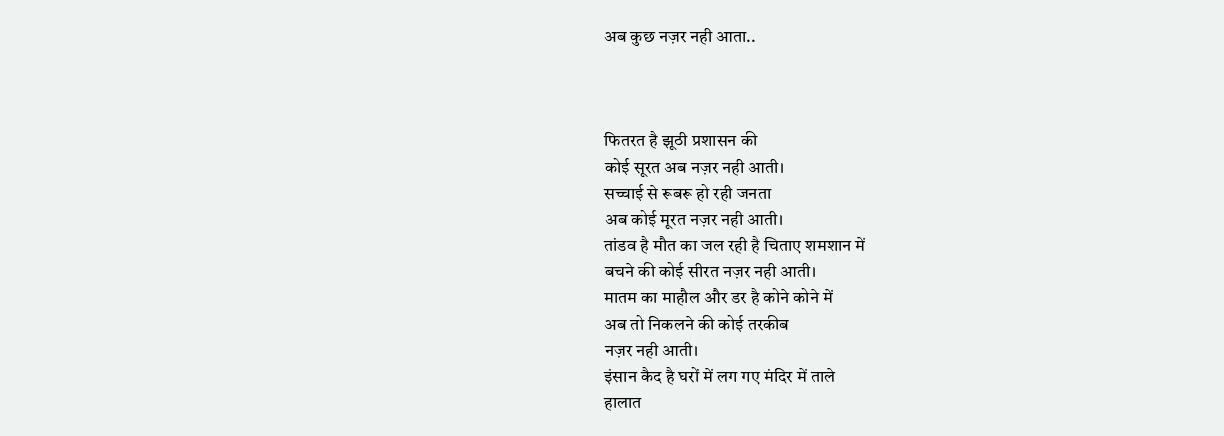अब कुछ नज़र नही आता..



फितरत है झूठी प्रशासन की
कोई सूरत अब नज़र नही आती।
सच्चाई से रूबरू हो रही जनता
अब कोई मूरत नज़र नही आती।
तांडव है मौत का जल रही है चिताए शमशान में
बचने की कोई सीरत नज़र नही आती।
मातम का माहौल और डर है कोने कोने में
अब तो निकलने की कोई तरकीब
नज़र नही आती।
इंसान कैद है घरों में लग गए मंदिर में ताले
हालात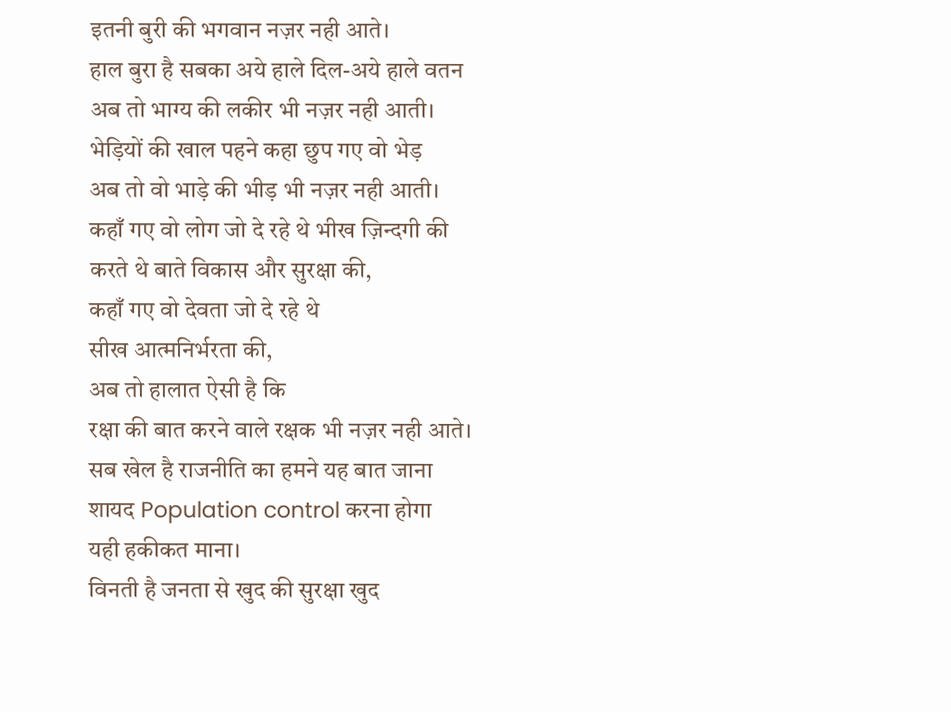इतनी बुरी की भगवान नज़र नही आते।
हाल बुरा है सबका अये हाले दिल-अये हाले वतन
अब तो भाग्य की लकीर भी नज़र नही आती।
भेड़ियों की खाल पहने कहा छुप गए वो भेड़
अब तो वो भाड़े की भीड़ भी नज़र नही आती।
कहाँ गए वो लोग जो दे रहे थे भीख ज़िन्दगी की
करते थे बाते विकास और सुरक्षा की,
कहाँ गए वो देवता जो दे रहे थे
सीख आत्मनिर्भरता की,
अब तो हालात ऐसी है कि
रक्षा की बात करने वाले रक्षक भी नज़र नही आते।
सब खेल है राजनीति का हमने यह बात जाना
शायद Population control करना होगा
यही हकीकत माना।
विनती है जनता से खुद की सुरक्षा खुद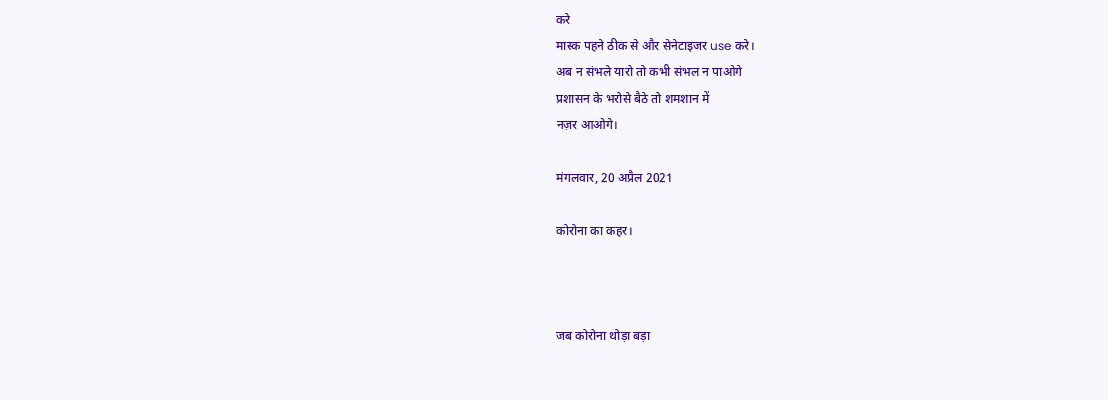करे
मास्क पहने ठीक से और सेनेटाइजर use करे।
अब न संभले यारो तो कभी संभल न पाओगे
प्रशासन के भरोसे बैठे तो शमशान में
नज़र आओगे।

मंगलवार, 20 अप्रैल 2021

कोरोना का कहर।



जब कोरोना थोड़ा बड़ा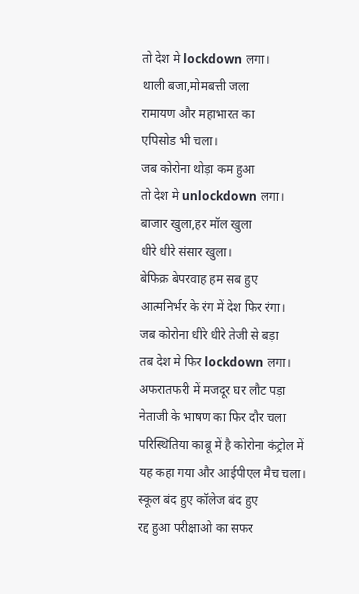तो देश मे lockdown लगा।
थाली बजा,मोमबत्ती जला
रामायण और महाभारत का
एपिसोड भी चला।
जब कोरोना थोड़ा कम हुआ
तो देश मे unlockdown लगा।
बाजार खुला,हर मॉल खुला
धीरे धीरे संसार खुला।
बेफिक्र बेपरवाह हम सब हुए
आत्मनिर्भर के रंग में देश फिर रंगा।
जब कोरोना धीरे धीरे तेजी से बड़ा
तब देश मे फिर lockdown लगा।
अफरातफरी में मजदूर घर लौट पड़ा
नेताजी के भाषण का फिर दौर चला
परिस्थितिया काबू में है कोरोना कंट्रोल में
यह कहा गया और आईपीएल मैच चला।
स्कूल बंद हुए कॉलेज बंद हुए
रद्द हुआ परीक्षाओ का सफर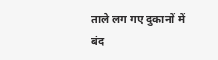ताले लग गए दुकानों में
बंद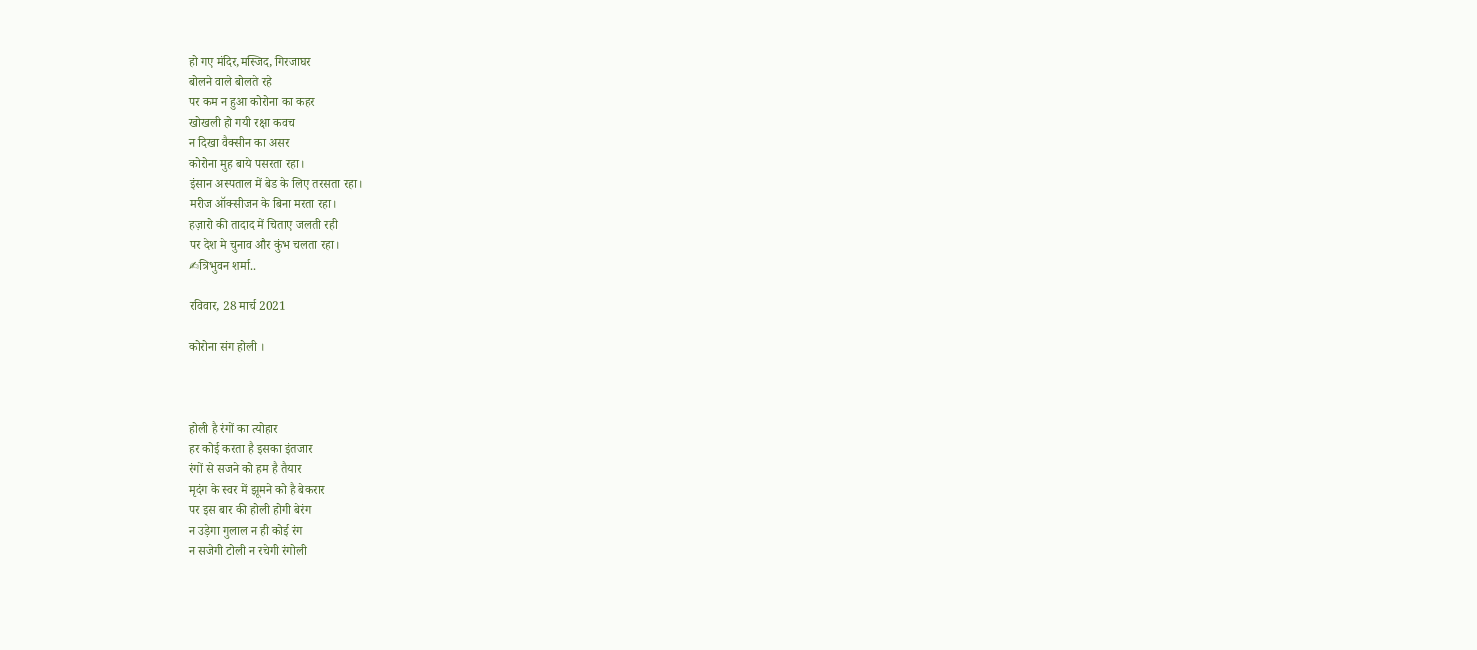हो गए मंदिर,मस्जिद, गिरजाघर
बोलने वाले बोलते रहे
पर कम न हुआ कोरोना का कहर
खोखली हो गयी रक्षा कवच
न दिखा वैक्सीन का असर
कोरोना मुह बाये पसरता रहा।
इंसान अस्पताल में बेड के लिए तरसता रहा।
मरीज ऑक्सीजन के बिना मरता रहा।
हज़ारो की तादाद में चिताए जलती रही
पर देश मे चुनाव और कुंभ चलता रहा।
✍त्रिभुवन शर्मा..

रविवार, 28 मार्च 2021

कोरोना संग होली ।



होली है रंगों का त्योहार
हर कोई करता है इसका इंतजार
रंगों से सजने को हम है तैयार
मृदंग के स्वर में झूमने को है बेकरार
पर इस बार की होली होगी बेरंग
न उड़ेगा गुलाल न ही कोई रंग
न सजेगी टोली न रचेगी रंगोली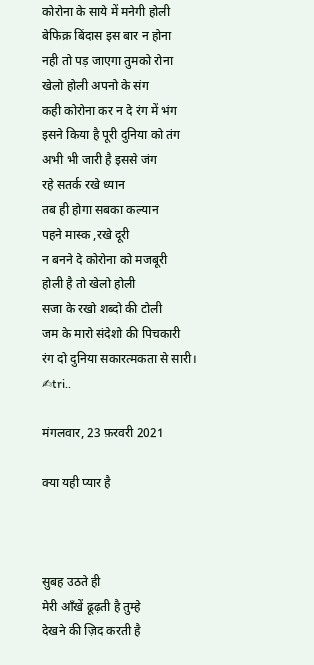कोरोना के साये में मनेगी होली
बेफिक्र बिंदास इस बार न होना
नही तो पड़ जाएगा तुमको रोना
खेलो होली अपनो के संग
कही कोरोना कर न दे रंग में भंग
इसने किया है पूरी दुनिया को तंग
अभी भी जारी है इससे जंग
रहे सतर्क रखे ध्यान
तब ही होगा सबका कल्यान
पहने मास्क ,रखे दूरी
न बनने दे कोरोना को मजबूरी
होली है तो खेलो होली
सजा के रखो शब्दो की टोली
जम के मारो संदेशो की पिचकारी
रंग दो दुनिया सकारत्मकता से सारी।
✍tri..

मंगलवार, 23 फ़रवरी 2021

क्या यही प्यार है



सुबह उठते ही
मेरी आँखें ढूढ़ती है तुम्हे
देखने की ज़िद करती है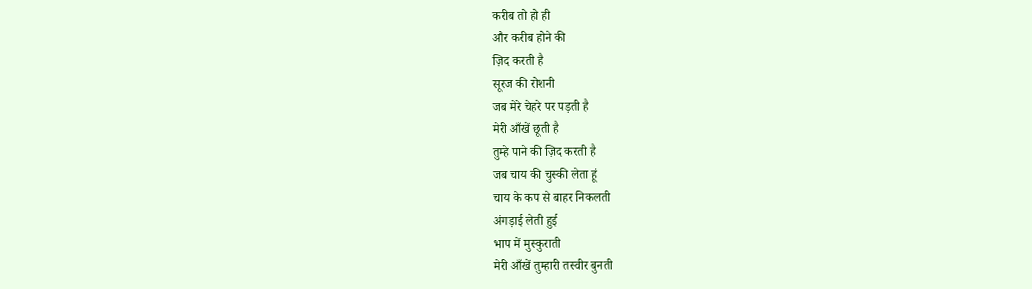करीब तो हो ही
और करीब होने की
ज़िद करती है
सूरज की रोशनी
जब मेरे चेहरे पर पड़ती है
मेरी आँखें छूती है
तुम्हे पाने की ज़िद करती है
जब चाय की चुस्की लेता हूं
चाय के कप से बाहर निकलती
अंगड़ाई लेती हुई
भाप में मुस्कुराती
मेरी आँखें तुम्हारी तस्वीर बुनती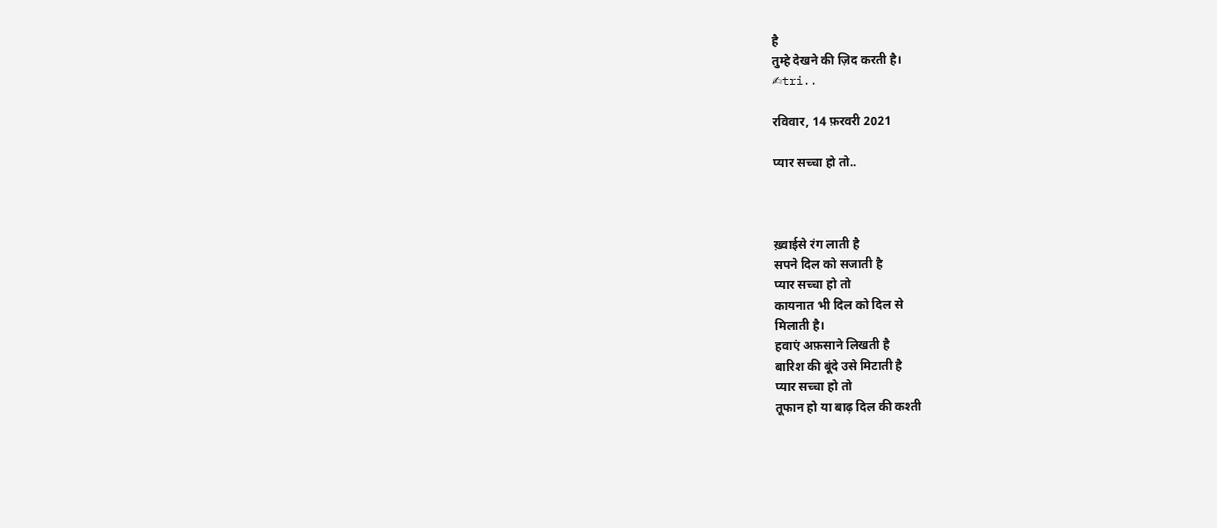है
तुम्हे देखने की ज़िद करती है।
✍tri..

रविवार, 14 फ़रवरी 2021

प्यार सच्चा हो तो..



ख़्वाईसे रंग लाती है
सपने दिल को सजाती है
प्यार सच्चा हो तो
कायनात भी दिल को दिल से
मिलाती है।
हवाएं अफ़साने लिखती है
बारिश की बूंदे उसे मिटाती है
प्यार सच्चा हो तो
तूफान हो या बाढ़ दिल की कश्ती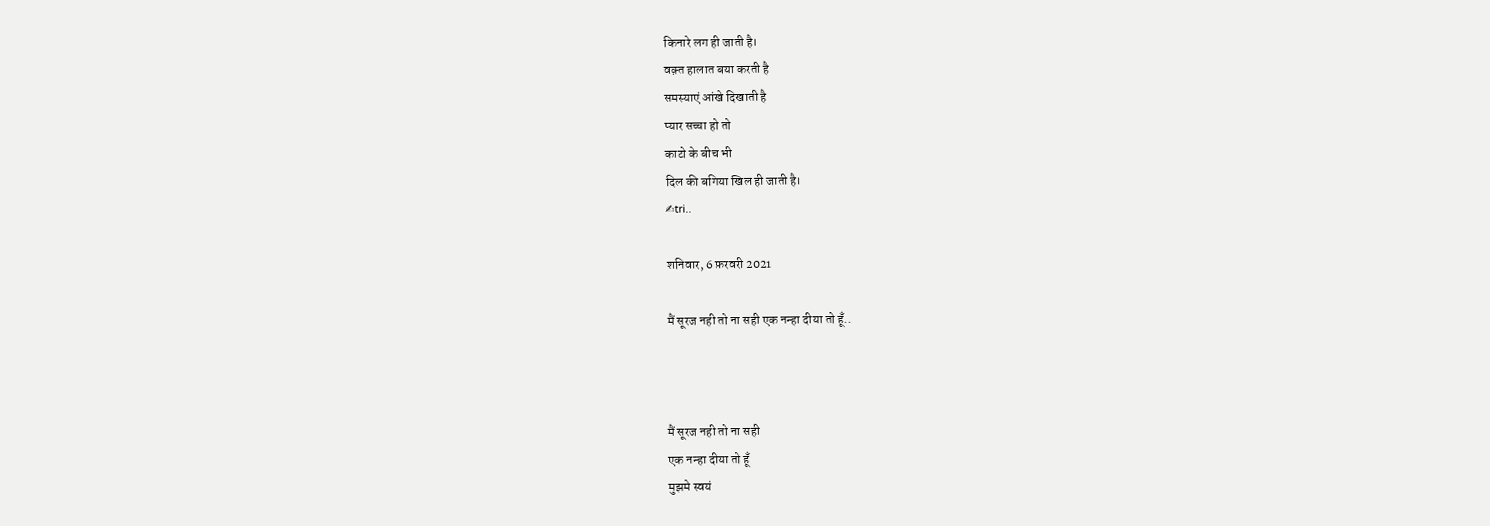किनारे लग ही जाती है।
वक़्त हालात बया करती है
समस्याएं आंखे दिखाती है
प्यार सच्चा हो तो
काटो के बीच भी
दिल की बगिया खिल ही जाती है।
✍tri..

शनिवार, 6 फ़रवरी 2021

मैं सूरज नही तो ना सही एक नन्हा दीया तो हूँ..



मैं सूरज नही तो ना सही
एक नन्हा दीया तो हूँ
मुझमे स्वयं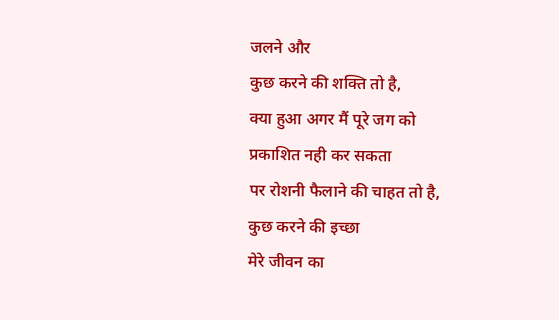जलने और
कुछ करने की शक्ति तो है,
क्या हुआ अगर मैं पूरे जग को
प्रकाशित नही कर सकता
पर रोशनी फैलाने की चाहत तो है,
कुछ करने की इच्छा
मेरे जीवन का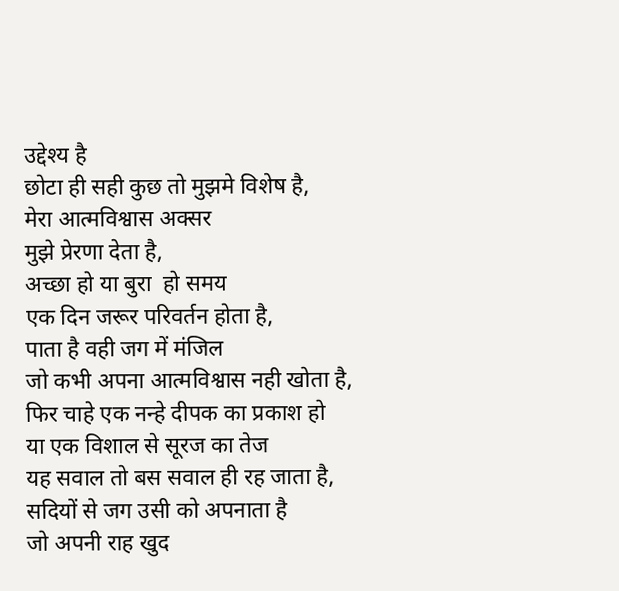उद्देश्य है
छोटा ही सही कुछ तो मुझमे विशेष है,
मेरा आत्मविश्वास अक्सर
मुझे प्रेरणा देता है,
अच्छा हो या बुरा  हो समय
एक दिन जरूर परिवर्तन होता है,
पाता है वही जग में मंजिल
जो कभी अपना आत्मविश्वास नही खोता है,
फिर चाहे एक नन्हे दीपक का प्रकाश हो
या एक विशाल से सूरज का तेज
यह सवाल तो बस सवाल ही रह जाता है,
सदियों से जग उसी को अपनाता है
जो अपनी राह खुद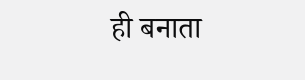ही बनाता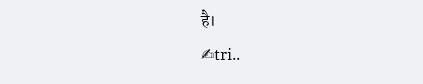है।
✍tri..